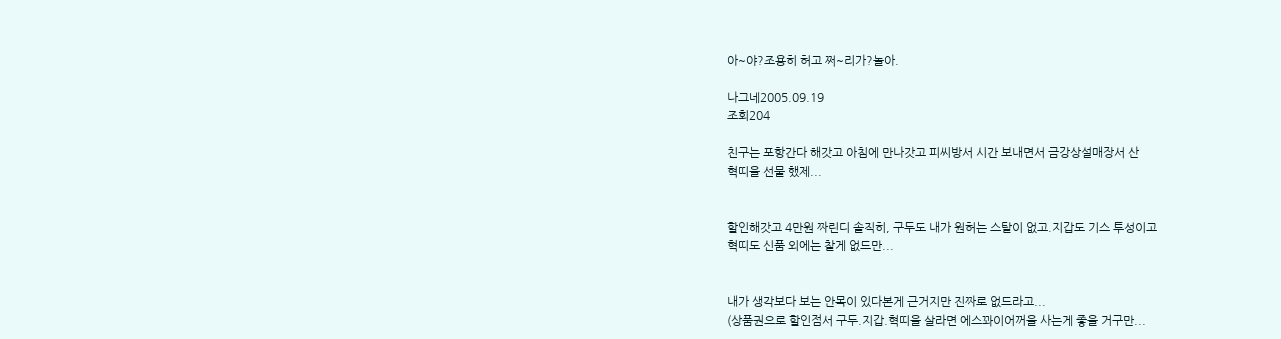아~야?조용히 허고 쩌~리가?놀아.

나그네2005.09.19
조회204

친구는 포항간다 해갓고 아침에 만나갓고 피씨방서 시간 보내면서 금강상설매장서 산
혁띠을 선물 했제...


할인해갓고 4만원 짜린디 솔직히, 구두도 내가 원허는 스탈이 없고.지갑도 기스 투성이고
혁띠도 신품 외에는 찰게 없드만...


내가 생각보다 보는 안목이 있다본게 근거지만 진짜로 없드라고...
(상품권으로 할인점서 구두.지갑.혁띠을 살라면 에스꽈이어꺼을 사는게 좋을 거구만...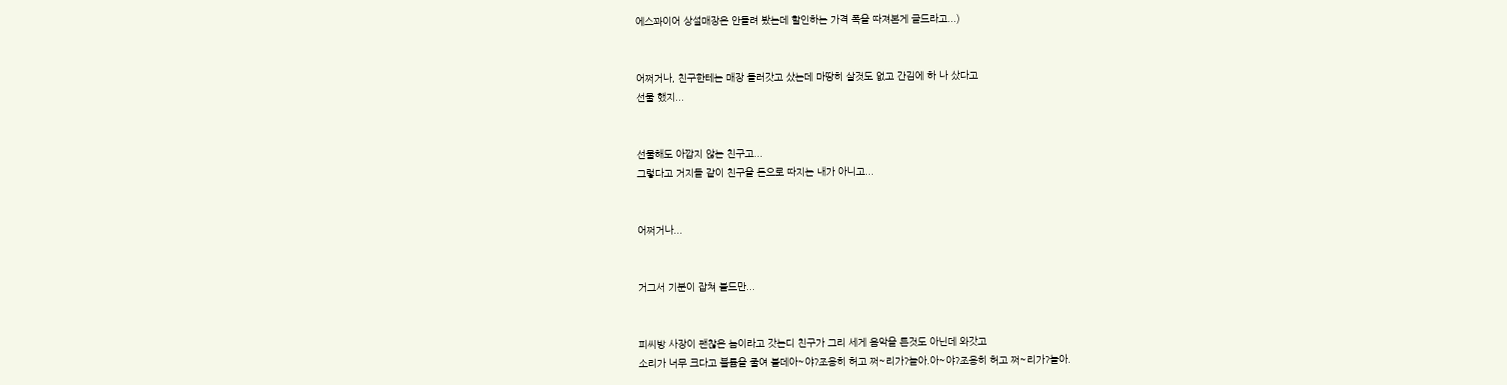에스꽈이어 상설매장은 안들려 봤는데 할인하는 가격 폭을 따져본게 글드라고...)


어쩌거나, 친구한테는 매장 들러갓고 샀는데 마땅히 살것도 없고 간김에 하 나 샀다고
선물 했지...


선물해도 아깝지 않는 친구고...
그렇다고 거지들 같이 친구을 돈으로 따지는 내가 아니고...


어쩌거나...


거그서 기분이 잡쳐 블드만...


피씨방 사장이 괜찮은 늠이라고 갓는디 친구가 그리 세게 음악을 튼것도 아닌데 와갓고
소리가 너무 크다고 불륨을 줄여 블데아~야?조용히 허고 쩌~리가?놀아.아~야?조용히 허고 쩌~리가?놀아.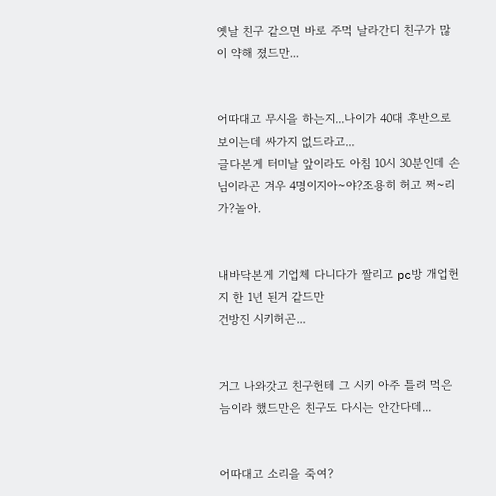옛날 친구 같으면 바로 주먹 날라간디 친구가 많이 약해 졌드만...


어따대고 무시을 하는지...나이가 40대 후반으로 보이는데 싸가지 없드라고...
글다본게 터미날 앞이라도 아침 10시 30분인데 손님이라곤 겨우 4명이지아~야?조용히 허고 쩌~리가?놀아.


내바닥본게 기업체 다니다가 짤리고 pc방 개업헌지 한 1년 된거 같드만
건방진 시키허곤...


거그 나와갓고 친구헌테 그 시키 아주 틀려 먹은 늠이라 했드만은 친구도 다시는 안간다데...


어따대고 소리을 죽여?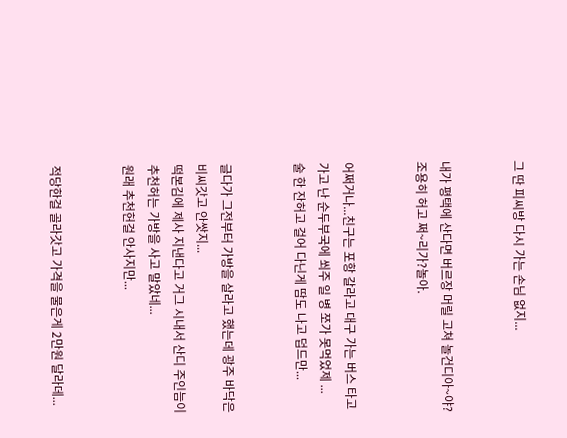그 딴 피씨방 다시 가는 손님 없지...


내가 평택에 산다면 버르장 머릴 고쳐 놀건디아~야?조용히 허고 쩌~리가?놀아.


어쩌거나...친구는 포항 갈라고 대구 가는 버스 타고 가고 난 순두부국에 쐬주 일 병 쪼가 못먹었제 ...
술 한 잔허고 걸어 다닌게 땀도 나고 덥드만...


글다가 그전부터 가방을 살라고 했는데 광주 바닥은 비씨갓고 안쌋지...
떡본김에 제사 지낸다고 거그 시내서 산디 주인늠이 추천허는 가방을 사고 말았네...
원래 추천헌걸 안사지만...


적당한걸 골라갓고 가격을 물은게 2만원 달라데...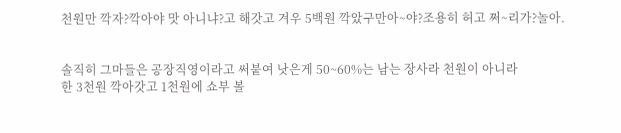천원만 깍자?깍아야 맛 아니냐?고 해갓고 겨우 5백원 깍았구만아~야?조용히 허고 쩌~리가?놀아.


솔직히 그마들은 공장직영이라고 써붙여 낫은게 50~60%는 남는 장사라 천원이 아니라
한 3천원 깍아갓고 1천원에 쇼부 볼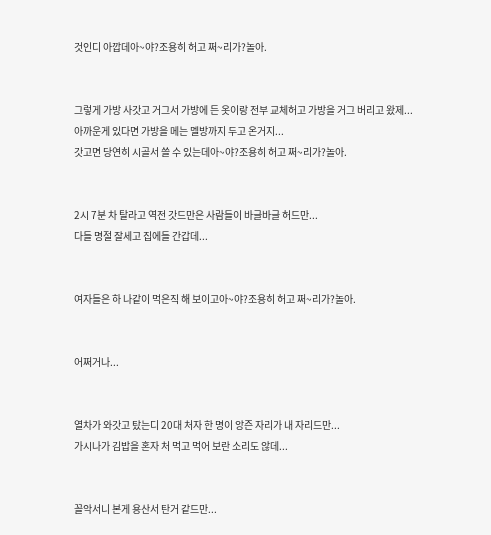것인디 아깝데아~야?조용히 허고 쩌~리가?놀아.


그렇게 가방 사갓고 거그서 가방에 든 옷이랑 전부 교체허고 가방을 거그 버리고 왔제...
아까운게 있다면 가방을 메는 멜방까지 두고 온거지...
갓고면 당연히 시골서 쓸 수 있는데아~야?조용히 허고 쩌~리가?놀아.


2시 7분 차 탈라고 역전 갓드만은 사람들이 바글바글 허드만...
다들 명절 잘세고 집에들 간갑데...


여자들은 하 나같이 먹은직 해 보이고아~야?조용히 허고 쩌~리가?놀아.


어쩌거나...


열차가 와갓고 탔는디 20대 처자 한 명이 앙즌 자리가 내 자리드만...
가시나가 김밥을 혼자 처 먹고 먹어 보란 소리도 않데...


꼴악서니 본게 용산서 탄거 같드만...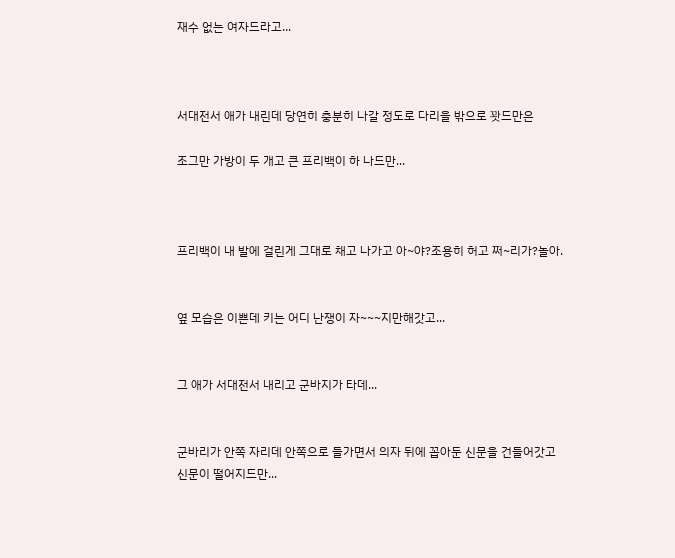재수 없는 여자드라고...



서대전서 애가 내린데 당연히 충분히 나갈 정도로 다리을 밖으로 꽛드만은

조그만 가방이 두 개고 큰 프리백이 하 나드만...



프리백이 내 발에 걸린게 그대로 채고 나가고 아~야?조용히 허고 쩌~리가?놀아.


옆 모습은 이쁜데 키는 어디 난쟁이 자~~~지만해갓고...


그 애가 서대전서 내리고 군바지가 타데...


군바리가 안쪽 자리데 안쪽으로 들가면서 의자 뒤에 꼽아둔 신문을 건들어갓고
신문이 떨어지드만...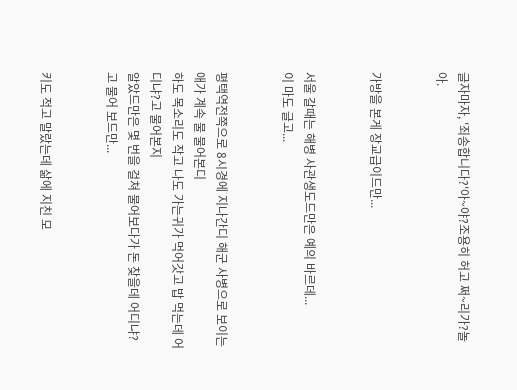글자마자, '죄송합니다?'아~야?조용히 허고 쩌~리가?놀아.


가방을 본게 장교급이드만...


서울 갈때는 해병 사관생도드만은 예의 바르데...
이 마도 글고...


평택역전쪽으로 8시경에 지나간디 해군 사병으로 보이는 애가 계속 물 물어본디
하도 목소리도 작고 나도 가는귀가 먹어갓고 밥 먹는데 어디냐?고 물어본지
알았드만은 몇 번을 걸쳐 물어보다가 돈 찾을데 어디냐?고 물어 보드만...


키도 적고 말랐는데 삶에 지친 모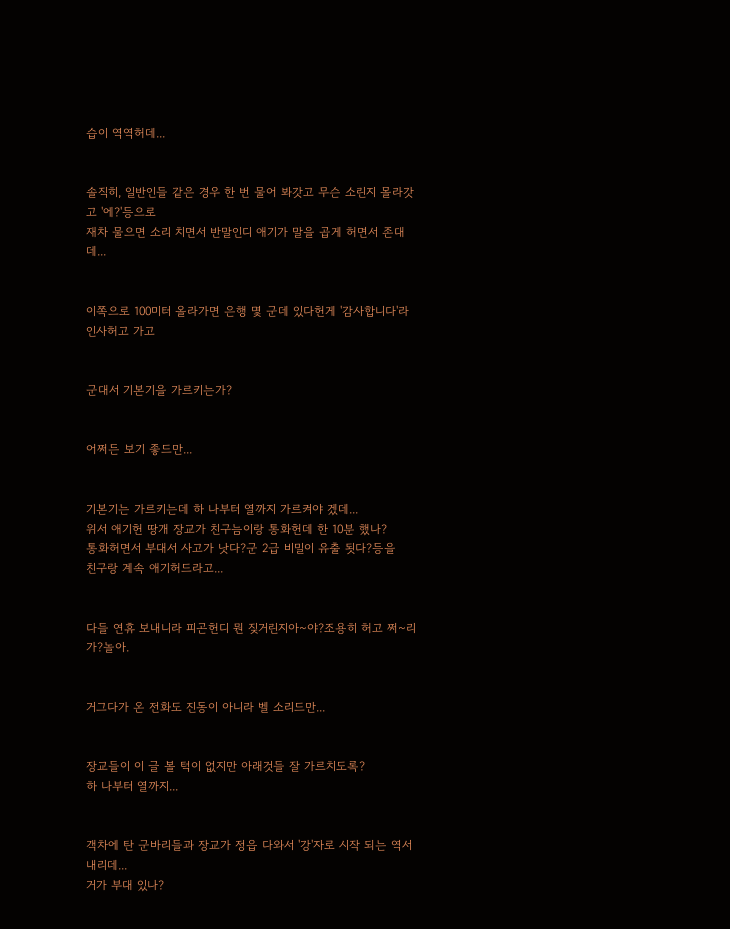습이 역역허데...


솔직히, 일반인들 같은 경우 한 번 물어 봐갓고 무슨 소린지 몰라갓고 '에?'등으로
재차 물으면 소리 치면서 반말인디 애기가 말을 곱게 허면서 존대데...


이쪽으로 100미터 올라가면 은행 몇 군데 있다헌게 '감사합니다'라 인사허고 가고


군대서 기본기을 가르키는가?


어쩌든 보기 좋드만...


기본기는 가르키는데 하 나부터 열까지 가르켜야 겠데...
위서 애기헌 땅개 장교가 친구늠이랑 통화헌데 한 10분 했나?
통화허면서 부대서 사고가 낫다?군 2급 비밀이 유출 됫다?등을
친구랑 계속 애기허드라고...


다들 연휴 보내니라 피곤헌디 뭔 짖거린지아~야?조용히 허고 쩌~리가?놀아.


거그다가 온 전화도 진동이 아니라 벨 소리드만...


장교들이 이 글 볼 턱이 없지만 아래것들 잘 가르치도록?
하 나부터 열까지...


객차에 탄 군바리들과 장교가 정읍 다와서 '강'자로 시작 되는 역서 내리데...
거가 부대 있나?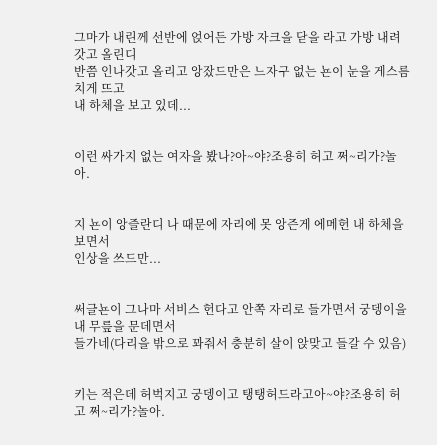그마가 내린께 선반에 얹어든 가방 자크을 닫을 라고 가방 내려갓고 올린디
반쯤 인나갓고 올리고 앙잤드만은 느자구 없는 뇬이 눈을 게스름치게 뜨고
내 하체을 보고 있데...


이런 싸가지 없는 여자을 봤나?아~야?조용히 허고 쩌~리가?놀아.


지 뇬이 앙즐란디 나 때문에 자리에 못 앙즌게 에메헌 내 하체을 보면서
인상을 쓰드만...


써글뇬이 그나마 서비스 헌다고 안쪽 자리로 들가면서 궁뎅이을 내 무릎을 문데면서
들가네(다리을 밖으로 꽈줘서 충분히 살이 앉맞고 들갈 수 있음)


키는 적은데 허벅지고 궁뎅이고 탱탱허드라고아~야?조용히 허고 쩌~리가?놀아.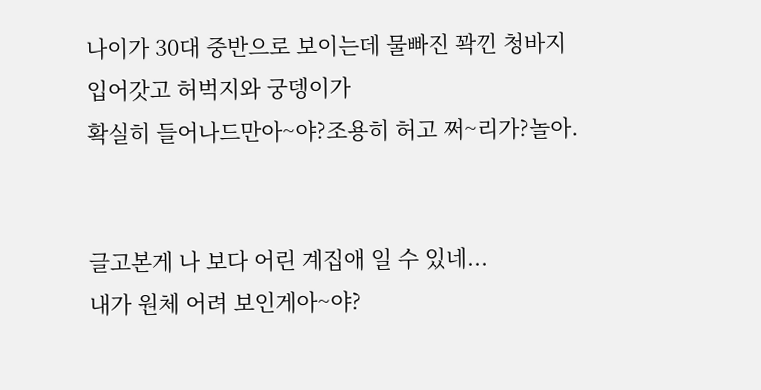나이가 30대 중반으로 보이는데 물빠진 꽉낀 청바지 입어갓고 허벅지와 궁뎅이가
확실히 들어나드만아~야?조용히 허고 쩌~리가?놀아.


글고본게 나 보다 어린 계집애 일 수 있네...
내가 원체 어려 보인게아~야?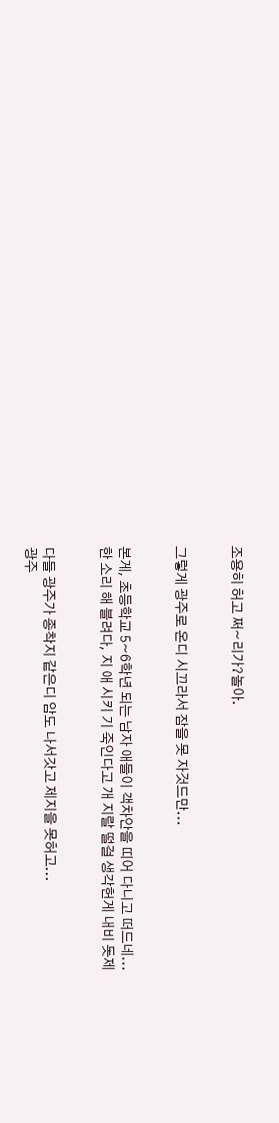조용히 허고 쩌~리가?놀아.


그렇게 광주로 온디 시끄라서 잠을 못 자것드만...


본게, 초등학교 5~6학년 되는 남자 애들이 객차안을 띠어 다니고 떠드네...
한 소리 해 블려다, 지 애 시키 기 죽인다고 개 지랄 떨걸 생각헌게 내비 돗제


다들 광주가 종착지 같은디 암도 나서갓고 제지을 못허고...
광주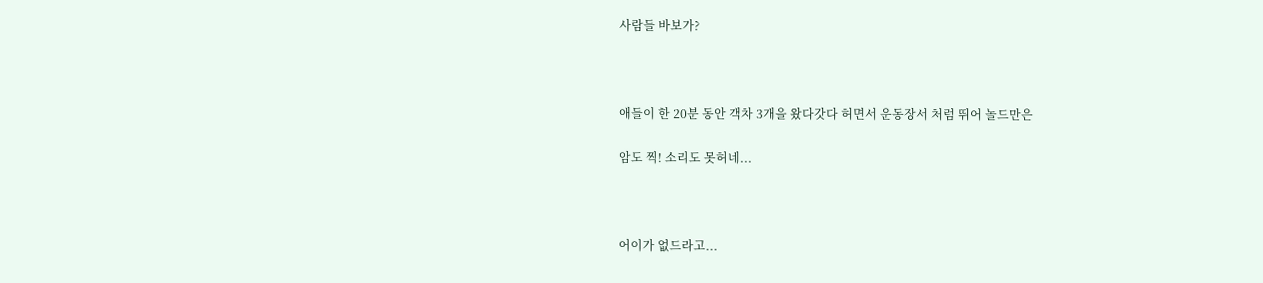사람들 바보가?



애들이 한 20분 동안 객차 3개을 왔다갓다 허면서 운동장서 처럼 뛰어 놀드만은

암도 찍! 소리도 못허네...



어이가 없드라고...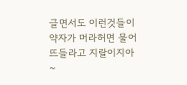글면서도 이런것들이 약자가 머라허면 물어 뜨들라고 지랄이지아~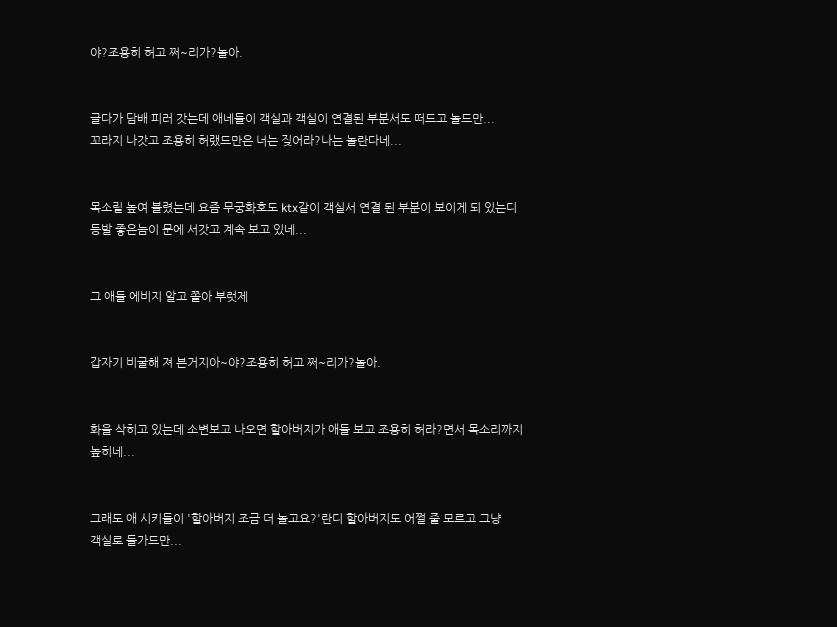야?조용히 허고 쩌~리가?놀아.


글다가 담배 피러 갓는데 애네들이 객실과 객실이 연결된 부분서도 떠드고 놀드만...
꼬라지 나갓고 조용히 허랬드만은 너는 짖어라?나는 놀란다네...


목소릴 높여 블렸는데 요즘 무궁화호도 ktx같이 객실서 연결 된 부분이 보이게 되 있는디
등발 좋은늠이 문에 서갓고 계속 보고 있네...


그 애들 에비지 알고 쫄아 부럿제


갑자기 비굴해 져 븐거지아~야?조용히 허고 쩌~리가?놀아.


화을 삭히고 있는데 소변보고 나오면 할아버지가 애들 보고 조용히 허라?면서 목소리까지
높히네...


그래도 애 시키들이 '할아버지 조금 더 놀고요?'란디 할아버지도 어쩔 줄 모르고 그냥
객실로 들가드만...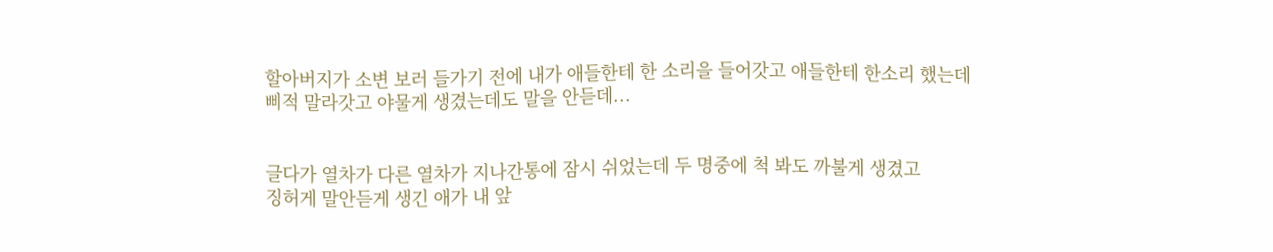할아버지가 소변 보러 들가기 전에 내가 애들한테 한 소리을 들어갓고 애들한테 한소리 했는데
삐적 말라갓고 야물게 생겼는데도 말을 안듣데...


글다가 열차가 다른 열차가 지나간통에 잠시 쉬었는데 두 명중에 척 봐도 까불게 생겼고
징허게 말안듣게 생긴 애가 내 앞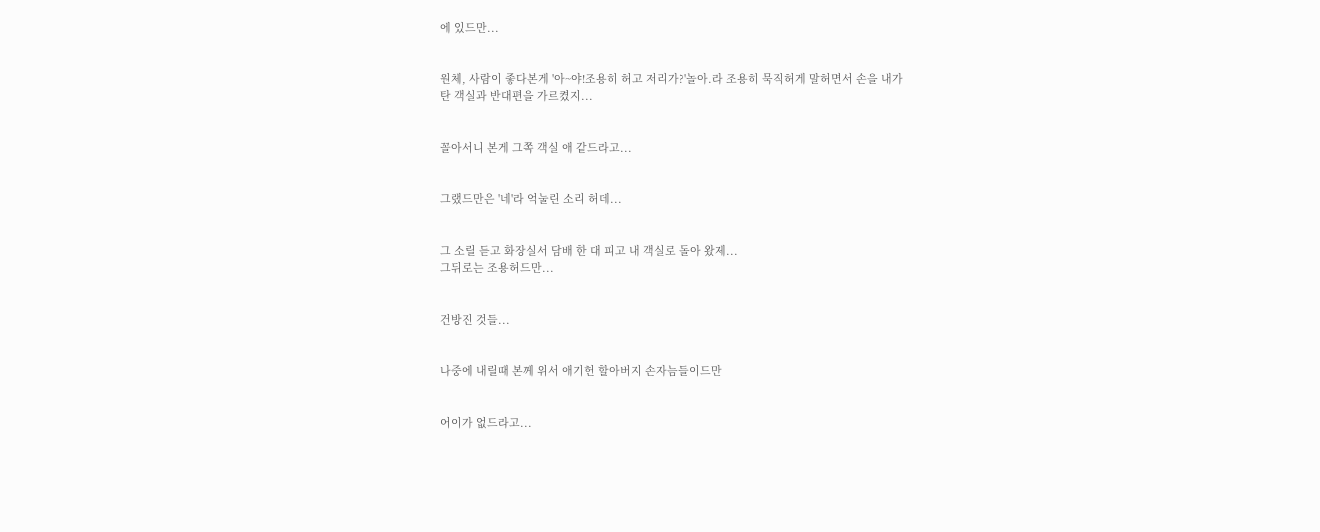에 있드만...


원체, 사람이 좋다본게 '아~야!조용히 허고 저리가?'놀아.라 조용히 묵직허게 말허면서 손을 내가
탄 객실과 반대편을 가르켰지...


꼴아서니 본게 그쪽 객실 애 같드라고...


그랬드만은 '네'라 억눌린 소리 허데...


그 소릴 듣고 화장실서 담배 한 대 피고 내 객실로 돌아 왔제...
그뒤로는 조용허드만...


건방진 것들...


나중에 내릴때 본께 위서 애기헌 할아버지 손자늠들이드만


어이가 없드라고...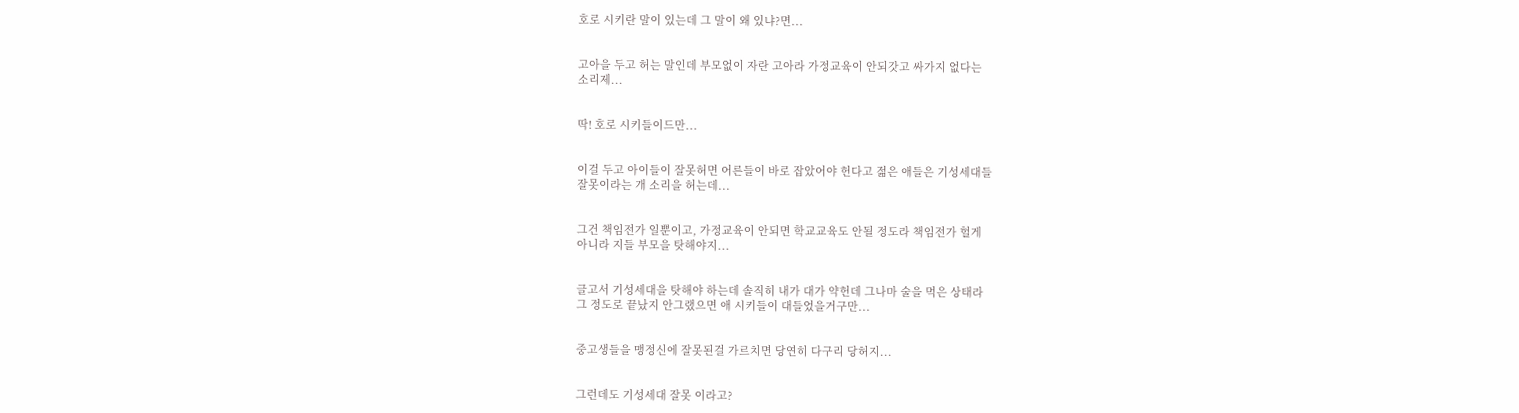호로 시키란 말이 있는데 그 말이 왜 있냐?면...


고아을 두고 허는 말인데 부모없이 자란 고아라 가정교육이 안되갓고 싸가지 없다는
소리제...


딱! 호로 시키들이드만...


이걸 두고 아이들이 잘못허면 어른들이 바로 잡았어야 헌다고 젊은 애들은 기성세대들
잘못이라는 개 소리을 허는데...


그건 책임전가 일뿐이고, 가정교육이 안되면 학교교육도 안될 정도라 책임전가 헐게
아니라 지들 부모을 탓해야지...


글고서 기성세대을 탓해야 하는데 솔직히 내가 대가 약헌데 그나마 술을 먹은 상태라
그 정도로 끝났지 안그랬으면 애 시키들이 대들었을거구만...


중고생들을 맹정신에 잘못된걸 가르치면 당연히 다구리 당허지...


그런데도 기성세대 잘못 이라고?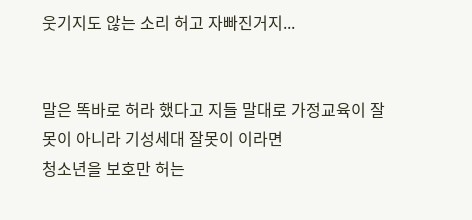웃기지도 않는 소리 허고 자빠진거지...


말은 똑바로 허라 했다고 지들 말대로 가정교육이 잘못이 아니라 기성세대 잘못이 이라면
청소년을 보호만 허는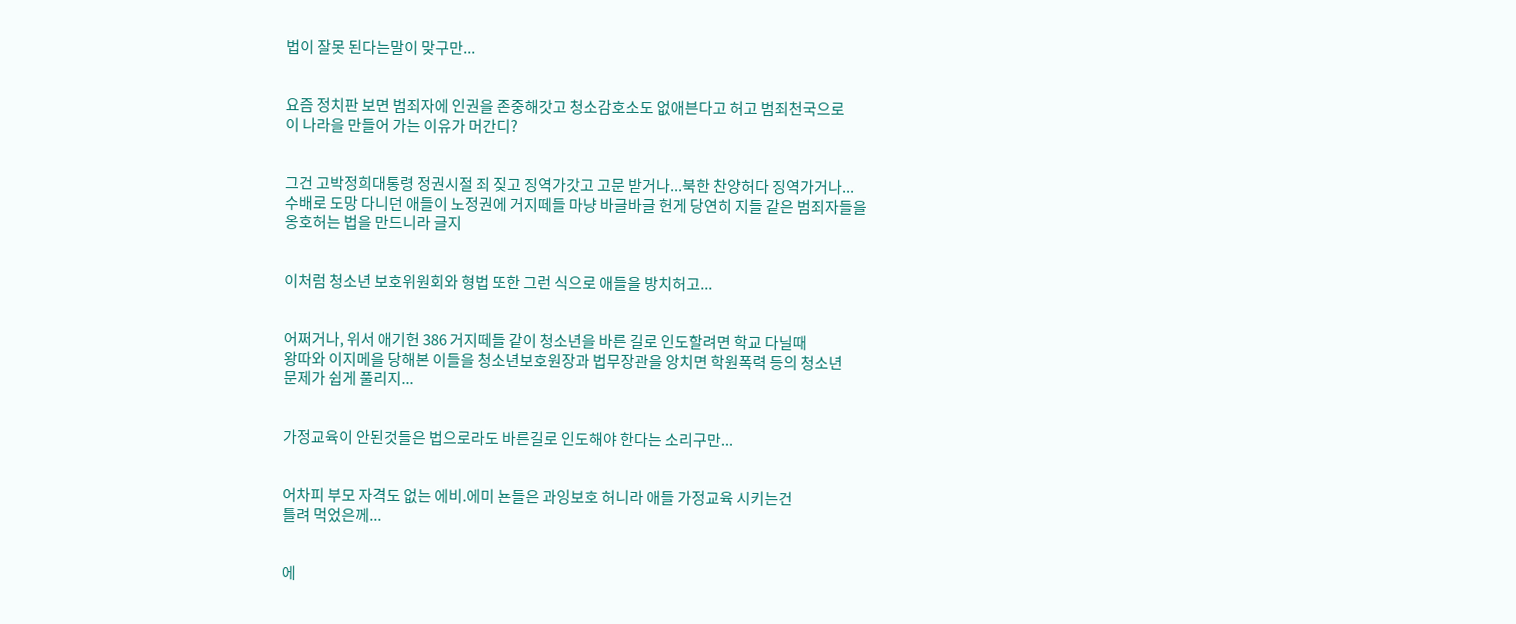법이 잘못 된다는말이 맞구만...


요즘 정치판 보면 범죄자에 인권을 존중해갓고 청소감호소도 없애븐다고 허고 범죄천국으로
이 나라을 만들어 가는 이유가 머간디?


그건 고박정희대통령 정권시절 죄 짖고 징역가갓고 고문 받거나...북한 찬양허다 징역가거나...
수배로 도망 다니던 애들이 노정권에 거지떼들 마냥 바글바글 헌게 당연히 지들 같은 범죄자들을
옹호허는 법을 만드니라 글지


이처럼 청소년 보호위원회와 형법 또한 그런 식으로 애들을 방치허고...


어쩌거나, 위서 애기헌 386 거지떼들 같이 청소년을 바른 길로 인도할려면 학교 다닐때
왕따와 이지메을 당해본 이들을 청소년보호원장과 법무장관을 앙치면 학원폭력 등의 청소년
문제가 쉽게 풀리지...


가정교육이 안된것들은 법으로라도 바른길로 인도해야 한다는 소리구만...


어차피 부모 자격도 없는 에비.에미 뇬들은 과잉보호 허니라 애들 가정교육 시키는건
틀려 먹었은께...


에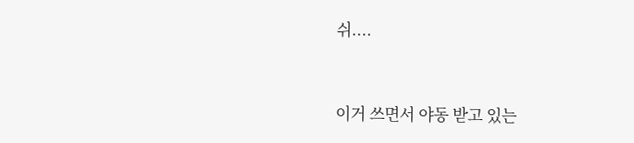쉬....


이거 쓰면서 야동 받고 있는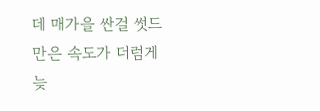데 매가을 싼걸 썻드만은 속도가 더럼게 늦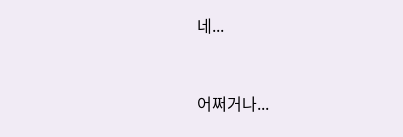네...


어쩌거나...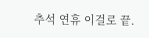추석 연휴 이걸로 끝.